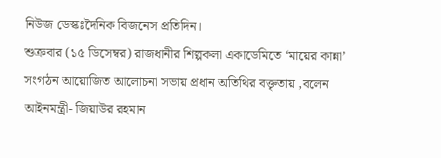নিউজ ডেস্কঃদৈনিক বিজনেস প্রতিদিন।
শুক্রবার (১৫ ডিসেম্বর) রাজধানীর শিল্পকলা একাডেমিতে ‘মায়ের কান্না’ সংগঠন আয়োজিত আলোচনা সভায় প্রধান অতিথির বক্তৃতায় ,বলেন আইনমন্ত্রী- জিয়াউর রহমান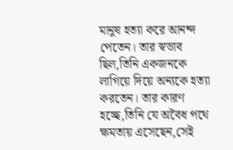মানুষ হত্যা করে আনন্দ পেতেন। তার স্বভাব ছিল,তিনি একজনকে লাগিয়ে দিয়ে অন্যকে হত্যা করতেন। তার কারণ হচ্ছে,তিনি যে অবৈধ পথে ক্ষমতায় এসেছেন,সেই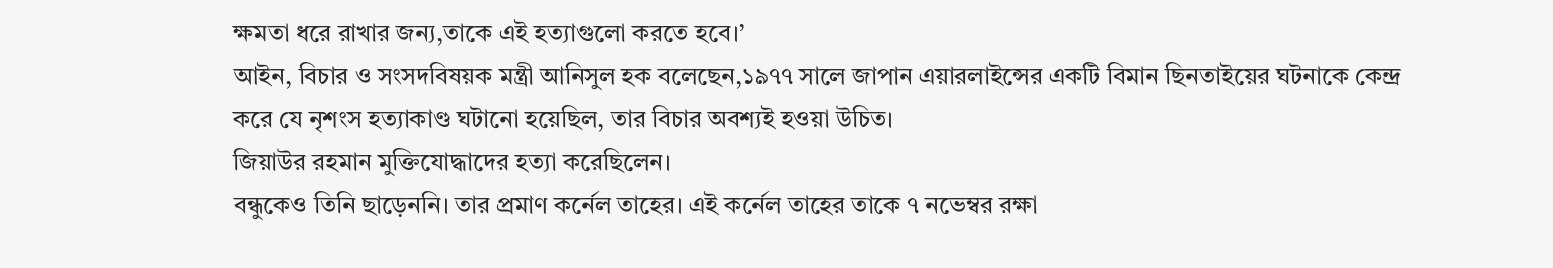ক্ষমতা ধরে রাখার জন্য,তাকে এই হত্যাগুলো করতে হবে।’
আইন, বিচার ও সংসদবিষয়ক মন্ত্রী আনিসুল হক বলেছেন,১৯৭৭ সালে জাপান এয়ারলাইন্সের একটি বিমান ছিনতাইয়ের ঘটনাকে কেন্দ্র করে যে নৃশংস হত্যাকাণ্ড ঘটানো হয়েছিল, তার বিচার অবশ্যই হওয়া উচিত।
জিয়াউর রহমান মুক্তিযোদ্ধাদের হত্যা করেছিলেন।
বন্ধুকেও তিনি ছাড়েননি। তার প্রমাণ কর্নেল তাহের। এই কর্নেল তাহের তাকে ৭ নভেম্বর রক্ষা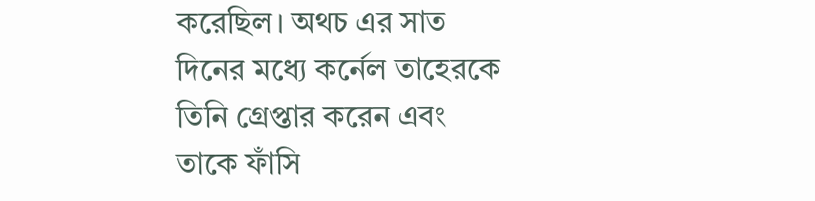করেছিল। অথচ এর সাত দিনের মধ্যে কর্নেল তাহেরকে তিনি গ্রেপ্তার করেন এবং তাকে ফাঁসি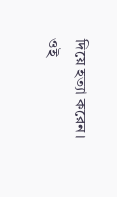দিয়ে হত্যা করেন।
ওই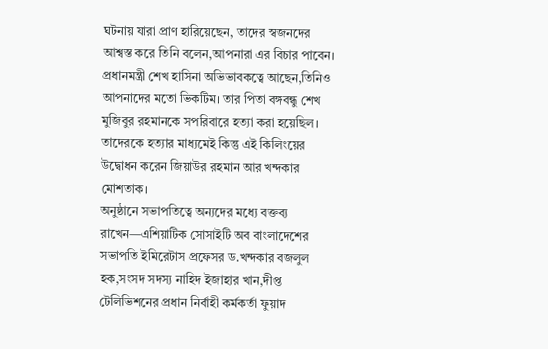ঘটনায় যারা প্রাণ হারিয়েছেন, তাদের স্বজনদের আশ্বস্ত করে তিনি বলেন,আপনারা এর বিচার পাবেন। প্রধানমন্ত্রী শেখ হাসিনা অভিভাবকত্বে আছেন,তিনিও আপনাদের মতো ভিকটিম। তার পিতা বঙ্গবন্ধু শেখ মুজিবুর রহমানকে সপরিবারে হত্যা করা হয়েছিল। তাদেরকে হত্যার মাধ্যমেই কিন্তু এই কিলিংয়ের উদ্বোধন করেন জিয়াউর রহমান আর খন্দকার মোশতাক।
অনুষ্ঠানে সভাপতিত্বে অন্যদের মধ্যে বক্তব্য রাখেন—এশিয়াটিক সোসাইটি অব বাংলাদেশের সভাপতি ইমিরেটাস প্রফেসর ড.খন্দকার বজলুল হক,সংসদ সদস্য নাহিদ ইজাহার খান,দীপ্ত টেলিভিশনের প্রধান নির্বাহী কর্মকর্তা ফুয়াদ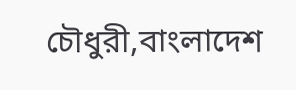চৌধুরী,বাংলাদেশ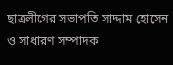ছাত্রলীগের সভাপতি সাদ্দাম হোসেন ও সাধারণ সম্পাদক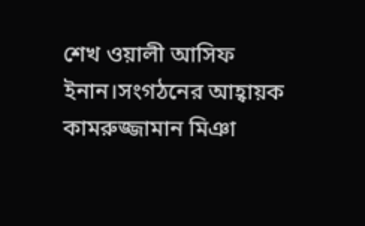শেখ ওয়ালী আসিফ ইনান।সংগঠনের আহ্বায়ক কামরুজ্জামান মিঞা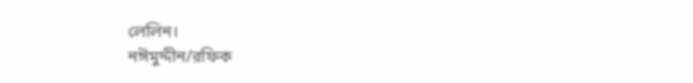লেলিন।
নঈমুদ্দীন/রফিক